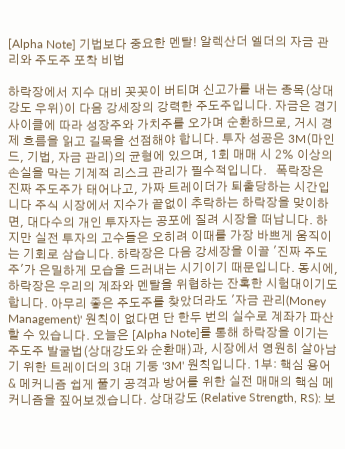[Alpha Note] 기법보다 중요한 멘탈! 알렉산더 엘더의 자금 관리와 주도주 포착 비법

하락장에서 지수 대비 꼿꼿이 버티며 신고가를 내는 종목(상대강도 우위)이 다음 강세장의 강력한 주도주입니다. 자금은 경기 사이클에 따라 성장주와 가치주를 오가며 순환하므로, 거시 경제 흐름을 읽고 길목을 선점해야 합니다. 투자 성공은 3M(마인드, 기법, 자금 관리)의 균형에 있으며, 1회 매매 시 2% 이상의 손실을 막는 기계적 리스크 관리가 필수적입니다.   폭락장은 진짜 주도주가 태어나고, 가짜 트레이더가 퇴출당하는 시간입니다 주식 시장에서 지수가 끝없이 추락하는 하락장을 맞이하면, 대다수의 개인 투자자는 공포에 질려 시장을 떠납니다. 하지만 실전 투자의 고수들은 오히려 이때를 가장 바쁘게 움직이는 기회로 삼습니다. 하락장은 다음 강세장을 이끌 '진짜 주도주'가 은밀하게 모습을 드러내는 시기이기 때문입니다. 동시에, 하락장은 우리의 계좌와 멘탈을 위협하는 잔혹한 시험대이기도 합니다. 아무리 좋은 주도주를 찾았더라도 '자금 관리(Money Management)' 원칙이 없다면 단 한두 번의 실수로 계좌가 파산할 수 있습니다. 오늘은 [Alpha Note]를 통해 하락장을 이기는 주도주 발굴법(상대강도와 순환매)과, 시장에서 영원히 살아남기 위한 트레이더의 3대 기둥 '3M' 원칙입니다. 1부: 핵심 용어 & 메커니즘 쉽게 풀기 공격과 방어를 위한 실전 매매의 핵심 메커니즘을 짚어보겠습니다. 상대강도 (Relative Strength, RS): 보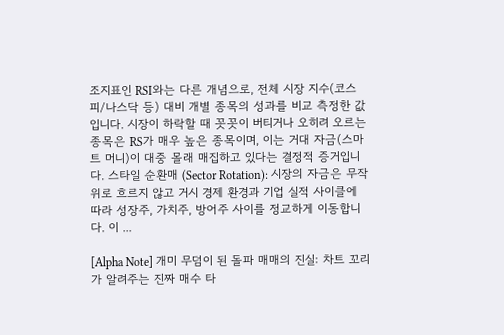조지표인 RSI와는 다른 개념으로, 전체 시장 지수(코스피/나스닥 등) 대비 개별 종목의 성과를 비교 측정한 값입니다. 시장이 하락할 때 꼿꼿이 버티거나 오히려 오르는 종목은 RS가 매우 높은 종목이며, 이는 거대 자금(스마트 머니)이 대중 몰래 매집하고 있다는 결정적 증거입니다. 스타일 순환매 (Sector Rotation): 시장의 자금은 무작위로 흐르지 않고 거시 경제 환경과 기업 실적 사이클에 따라 성장주, 가치주, 방어주 사이를 정교하게 이동합니다. 이 ...

[Alpha Note] 개미 무덤이 된 돌파 매매의 진실: 차트 꼬리가 알려주는 진짜 매수 타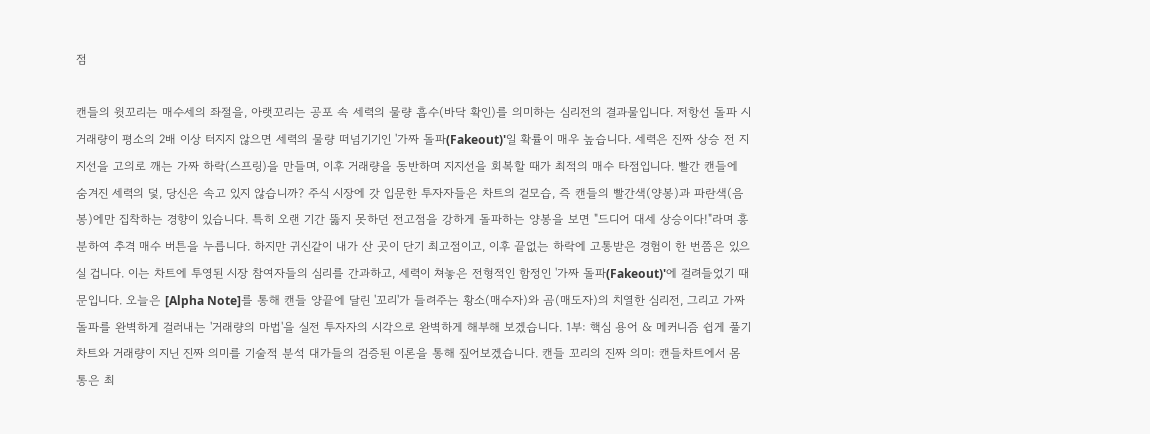점

캔들의 윗꼬리는 매수세의 좌절을, 아랫꼬리는 공포 속 세력의 물량 흡수(바닥 확인)를 의미하는 심리전의 결과물입니다. 저항선 돌파 시 거래량이 평소의 2배 이상 터지지 않으면 세력의 물량 떠넘기기인 '가짜 돌파(Fakeout)'일 확률이 매우 높습니다. 세력은 진짜 상승 전 지지선을 고의로 깨는 가짜 하락(스프링)을 만들며, 이후 거래량을 동반하며 지지선을 회복할 때가 최적의 매수 타점입니다. 빨간 캔들에 숨겨진 세력의 덫, 당신은 속고 있지 않습니까? 주식 시장에 갓 입문한 투자자들은 차트의 겉모습, 즉 캔들의 빨간색(양봉)과 파란색(음봉)에만 집착하는 경향이 있습니다. 특히 오랜 기간 뚫지 못하던 전고점을 강하게 돌파하는 양봉을 보면 "드디어 대세 상승이다!"라며 흥분하여 추격 매수 버튼을 누릅니다. 하지만 귀신같이 내가 산 곳이 단기 최고점이고, 이후 끝없는 하락에 고통받은 경험이 한 번쯤은 있으실 겁니다. 이는 차트에 투영된 시장 참여자들의 심리를 간과하고, 세력이 쳐놓은 전형적인 함정인 '가짜 돌파(Fakeout)'에 걸려들었기 때문입니다. 오늘은 [Alpha Note]를 통해 캔들 양끝에 달린 '꼬리'가 들려주는 황소(매수자)와 곰(매도자)의 치열한 심리전, 그리고 가짜 돌파를 완벽하게 걸러내는 '거래량의 마법'을 실전 투자자의 시각으로 완벽하게 해부해 보겠습니다. 1부: 핵심 용어 & 메커니즘 쉽게 풀기 차트와 거래량이 지닌 진짜 의미를 기술적 분석 대가들의 검증된 이론을 통해 짚어보겠습니다. 캔들 꼬리의 진짜 의미: 캔들차트에서 몸통은 최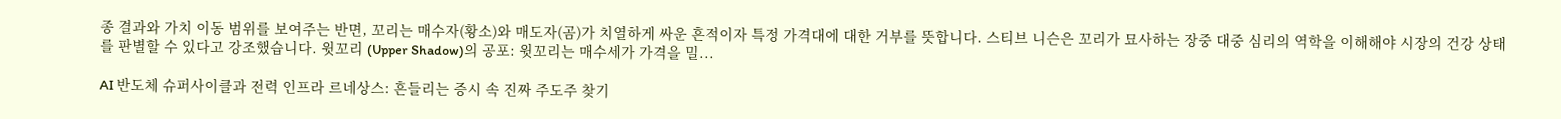종 결과와 가치 이동 범위를 보여주는 반면, 꼬리는 매수자(황소)와 매도자(곰)가 치열하게 싸운 흔적이자 특정 가격대에 대한 거부를 뜻합니다. 스티브 니슨은 꼬리가 묘사하는 장중 대중 심리의 역학을 이해해야 시장의 건강 상태를 판별할 수 있다고 강조했습니다. 윗꼬리 (Upper Shadow)의 공포: 윗꼬리는 매수세가 가격을 밀...

AI 반도체 슈퍼사이클과 전력 인프라 르네상스: 흔들리는 증시 속 진짜 주도주 찾기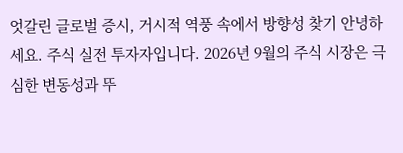엇갈린 글로벌 증시, 거시적 역풍 속에서 방향성 찾기 안녕하세요. 주식 실전 투자자입니다. 2026년 9월의 주식 시장은 극심한 변동성과 뚜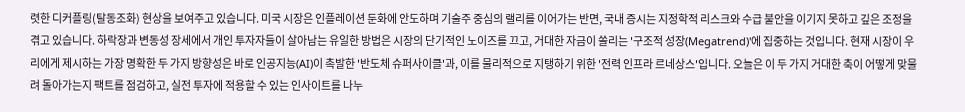렷한 디커플링(탈동조화) 현상을 보여주고 있습니다. 미국 시장은 인플레이션 둔화에 안도하며 기술주 중심의 랠리를 이어가는 반면, 국내 증시는 지정학적 리스크와 수급 불안을 이기지 못하고 깊은 조정을 겪고 있습니다. 하락장과 변동성 장세에서 개인 투자자들이 살아남는 유일한 방법은 시장의 단기적인 노이즈를 끄고, 거대한 자금이 쏠리는 '구조적 성장(Megatrend)'에 집중하는 것입니다. 현재 시장이 우리에게 제시하는 가장 명확한 두 가지 방향성은 바로 인공지능(AI)이 촉발한 '반도체 슈퍼사이클'과, 이를 물리적으로 지탱하기 위한 '전력 인프라 르네상스'입니다. 오늘은 이 두 가지 거대한 축이 어떻게 맞물려 돌아가는지 팩트를 점검하고, 실전 투자에 적용할 수 있는 인사이트를 나누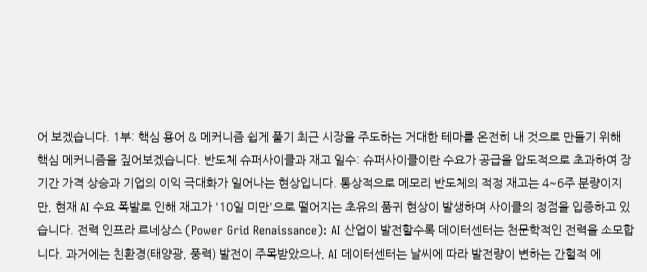어 보겠습니다. 1부: 핵심 용어 & 메커니즘 쉽게 풀기 최근 시장을 주도하는 거대한 테마를 온전히 내 것으로 만들기 위해 핵심 메커니즘을 짚어보겠습니다. 반도체 슈퍼사이클과 재고 일수: 슈퍼사이클이란 수요가 공급을 압도적으로 초과하여 장기간 가격 상승과 기업의 이익 극대화가 일어나는 현상입니다. 통상적으로 메모리 반도체의 적정 재고는 4~6주 분량이지만, 현재 AI 수요 폭발로 인해 재고가 '10일 미만'으로 떨어지는 초유의 품귀 현상이 발생하며 사이클의 정점을 입증하고 있습니다. 전력 인프라 르네상스 (Power Grid Renaissance): AI 산업이 발전할수록 데이터센터는 천문학적인 전력을 소모합니다. 과거에는 친환경(태양광, 풍력) 발전이 주목받았으나, AI 데이터센터는 날씨에 따라 발전량이 변하는 간헐적 에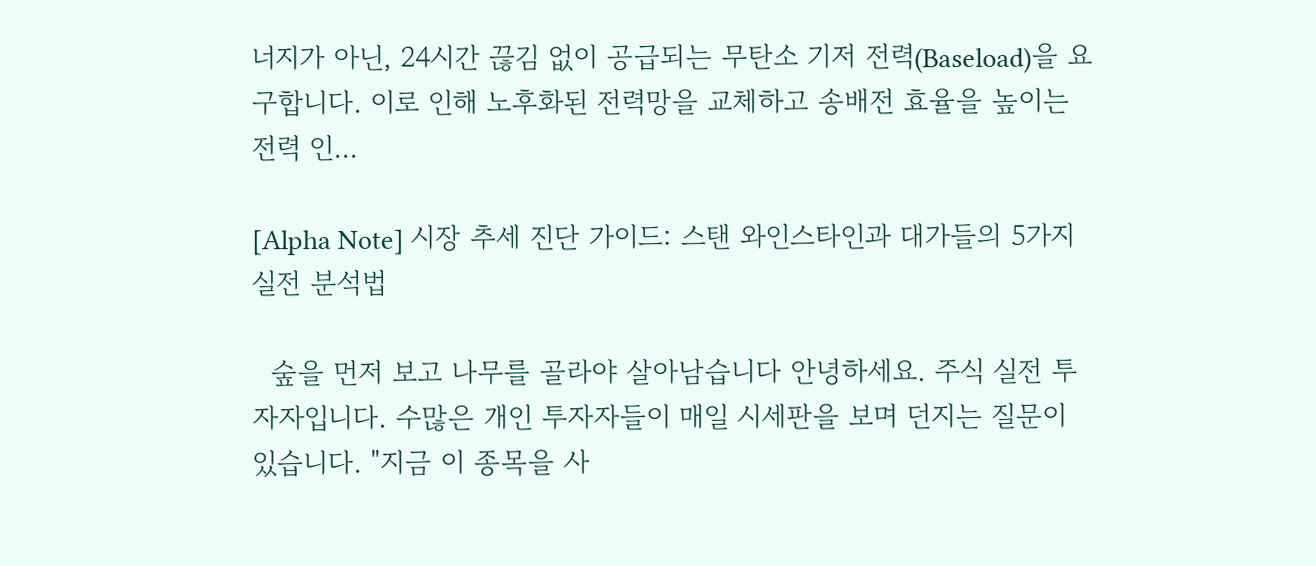너지가 아닌, 24시간 끊김 없이 공급되는 무탄소 기저 전력(Baseload)을 요구합니다. 이로 인해 노후화된 전력망을 교체하고 송배전 효율을 높이는 전력 인...

[Alpha Note] 시장 추세 진단 가이드: 스탠 와인스타인과 대가들의 5가지 실전 분석법

  숲을 먼저 보고 나무를 골라야 살아남습니다 안녕하세요. 주식 실전 투자자입니다. 수많은 개인 투자자들이 매일 시세판을 보며 던지는 질문이 있습니다. "지금 이 종목을 사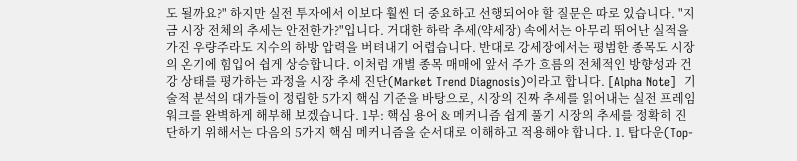도 될까요?" 하지만 실전 투자에서 이보다 훨씬 더 중요하고 선행되어야 할 질문은 따로 있습니다. "지금 시장 전체의 추세는 안전한가?"입니다. 거대한 하락 추세(약세장) 속에서는 아무리 뛰어난 실적을 가진 우량주라도 지수의 하방 압력을 버텨내기 어렵습니다. 반대로 강세장에서는 평범한 종목도 시장의 온기에 힘입어 쉽게 상승합니다. 이처럼 개별 종목 매매에 앞서 주가 흐름의 전체적인 방향성과 건강 상태를 평가하는 과정을 시장 추세 진단(Market Trend Diagnosis)이라고 합니다. [Alpha Note]  기술적 분석의 대가들이 정립한 5가지 핵심 기준을 바탕으로, 시장의 진짜 추세를 읽어내는 실전 프레임워크를 완벽하게 해부해 보겠습니다. 1부: 핵심 용어 & 메커니즘 쉽게 풀기 시장의 추세를 정확히 진단하기 위해서는 다음의 5가지 핵심 메커니즘을 순서대로 이해하고 적용해야 합니다. 1. 탑다운(Top-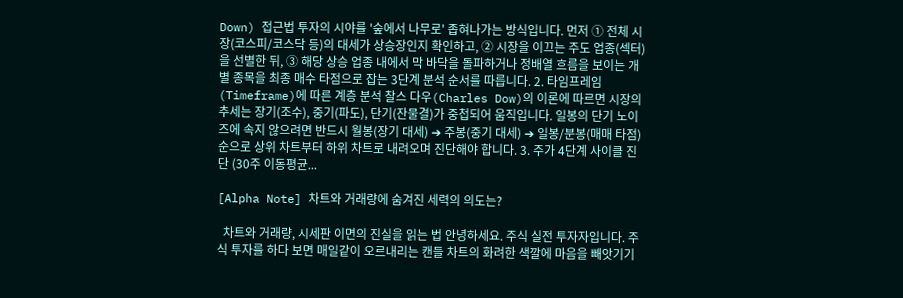Down) 접근법 투자의 시야를 '숲에서 나무로' 좁혀나가는 방식입니다. 먼저 ① 전체 시장(코스피/코스닥 등)의 대세가 상승장인지 확인하고, ② 시장을 이끄는 주도 업종(섹터)을 선별한 뒤, ③ 해당 상승 업종 내에서 막 바닥을 돌파하거나 정배열 흐름을 보이는 개별 종목을 최종 매수 타점으로 잡는 3단계 분석 순서를 따릅니다. 2. 타임프레임(Timeframe)에 따른 계층 분석 찰스 다우(Charles Dow)의 이론에 따르면 시장의 추세는 장기(조수), 중기(파도), 단기(잔물결)가 중첩되어 움직입니다. 일봉의 단기 노이즈에 속지 않으려면 반드시 월봉(장기 대세) ➔ 주봉(중기 대세) ➔ 일봉/분봉(매매 타점) 순으로 상위 차트부터 하위 차트로 내려오며 진단해야 합니다. 3. 주가 4단계 사이클 진단 (30주 이동평균...

[Alpha Note] 차트와 거래량에 숨겨진 세력의 의도는?

  차트와 거래량, 시세판 이면의 진실을 읽는 법 안녕하세요. 주식 실전 투자자입니다. 주식 투자를 하다 보면 매일같이 오르내리는 캔들 차트의 화려한 색깔에 마음을 빼앗기기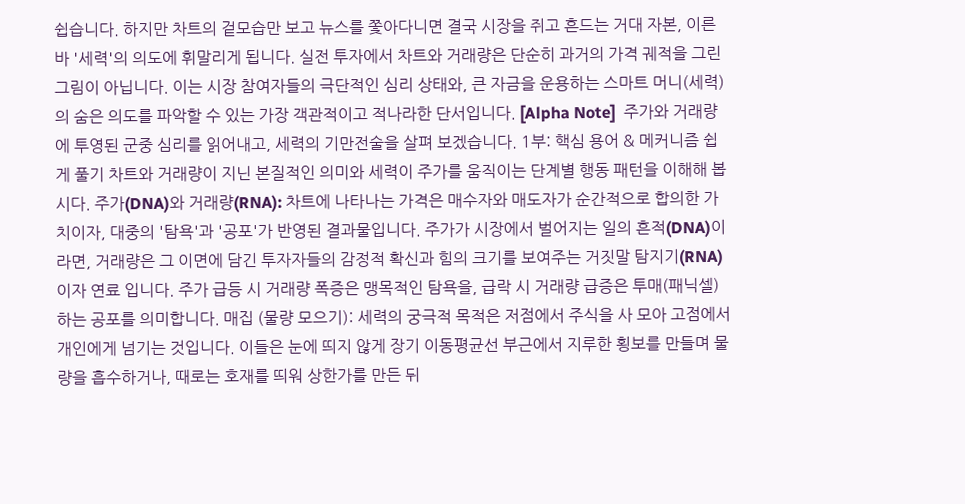쉽습니다. 하지만 차트의 겉모습만 보고 뉴스를 쫓아다니면 결국 시장을 쥐고 흔드는 거대 자본, 이른바 '세력'의 의도에 휘말리게 됩니다. 실전 투자에서 차트와 거래량은 단순히 과거의 가격 궤적을 그린 그림이 아닙니다. 이는 시장 참여자들의 극단적인 심리 상태와, 큰 자금을 운용하는 스마트 머니(세력)의 숨은 의도를 파악할 수 있는 가장 객관적이고 적나라한 단서입니다. [Alpha Note]  주가와 거래량에 투영된 군중 심리를 읽어내고, 세력의 기만전술을 살펴 보겠습니다. 1부: 핵심 용어 & 메커니즘 쉽게 풀기 차트와 거래량이 지닌 본질적인 의미와 세력이 주가를 움직이는 단계별 행동 패턴을 이해해 봅시다. 주가(DNA)와 거래량(RNA): 차트에 나타나는 가격은 매수자와 매도자가 순간적으로 합의한 가치이자, 대중의 '탐욕'과 '공포'가 반영된 결과물입니다. 주가가 시장에서 벌어지는 일의 흔적(DNA)이라면, 거래량은 그 이면에 담긴 투자자들의 감정적 확신과 힘의 크기를 보여주는 거짓말 탐지기(RNA)이자 연료 입니다. 주가 급등 시 거래량 폭증은 맹목적인 탐욕을, 급락 시 거래량 급증은 투매(패닉셀)하는 공포를 의미합니다. 매집 (물량 모으기): 세력의 궁극적 목적은 저점에서 주식을 사 모아 고점에서 개인에게 넘기는 것입니다. 이들은 눈에 띄지 않게 장기 이동평균선 부근에서 지루한 횡보를 만들며 물량을 흡수하거나, 때로는 호재를 띄워 상한가를 만든 뒤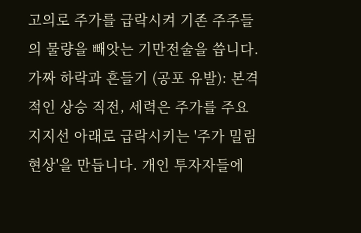고의로 주가를 급락시켜 기존 주주들의 물량을 빼앗는 기만전술을 씁니다. 가짜 하락과 흔들기 (공포 유발): 본격적인 상승 직전, 세력은 주가를 주요 지지선 아래로 급락시키는 '주가 밀림 현상'을 만듭니다. 개인 투자자들에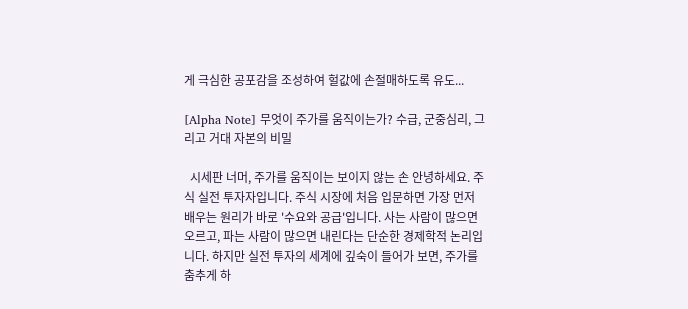게 극심한 공포감을 조성하여 헐값에 손절매하도록 유도...

[Alpha Note] 무엇이 주가를 움직이는가? 수급, 군중심리, 그리고 거대 자본의 비밀

  시세판 너머, 주가를 움직이는 보이지 않는 손 안녕하세요. 주식 실전 투자자입니다. 주식 시장에 처음 입문하면 가장 먼저 배우는 원리가 바로 '수요와 공급'입니다. 사는 사람이 많으면 오르고, 파는 사람이 많으면 내린다는 단순한 경제학적 논리입니다. 하지만 실전 투자의 세계에 깊숙이 들어가 보면, 주가를 춤추게 하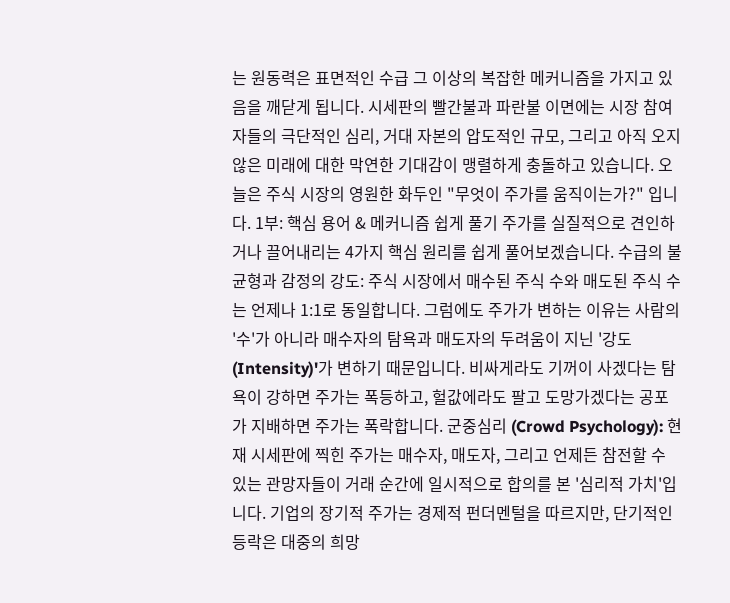는 원동력은 표면적인 수급 그 이상의 복잡한 메커니즘을 가지고 있음을 깨닫게 됩니다. 시세판의 빨간불과 파란불 이면에는 시장 참여자들의 극단적인 심리, 거대 자본의 압도적인 규모, 그리고 아직 오지 않은 미래에 대한 막연한 기대감이 맹렬하게 충돌하고 있습니다. 오늘은 주식 시장의 영원한 화두인 "무엇이 주가를 움직이는가?" 입니다. 1부: 핵심 용어 & 메커니즘 쉽게 풀기 주가를 실질적으로 견인하거나 끌어내리는 4가지 핵심 원리를 쉽게 풀어보겠습니다. 수급의 불균형과 감정의 강도: 주식 시장에서 매수된 주식 수와 매도된 주식 수는 언제나 1:1로 동일합니다. 그럼에도 주가가 변하는 이유는 사람의 '수'가 아니라 매수자의 탐욕과 매도자의 두려움이 지닌 '강도(Intensity)'가 변하기 때문입니다. 비싸게라도 기꺼이 사겠다는 탐욕이 강하면 주가는 폭등하고, 헐값에라도 팔고 도망가겠다는 공포가 지배하면 주가는 폭락합니다. 군중심리 (Crowd Psychology): 현재 시세판에 찍힌 주가는 매수자, 매도자, 그리고 언제든 참전할 수 있는 관망자들이 거래 순간에 일시적으로 합의를 본 '심리적 가치'입니다. 기업의 장기적 주가는 경제적 펀더멘털을 따르지만, 단기적인 등락은 대중의 희망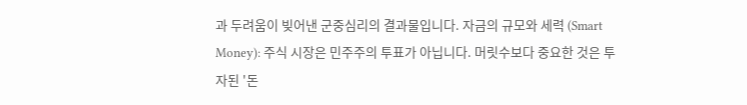과 두려움이 빚어낸 군중심리의 결과물입니다. 자금의 규모와 세력 (Smart Money): 주식 시장은 민주주의 투표가 아닙니다. 머릿수보다 중요한 것은 투자된 '돈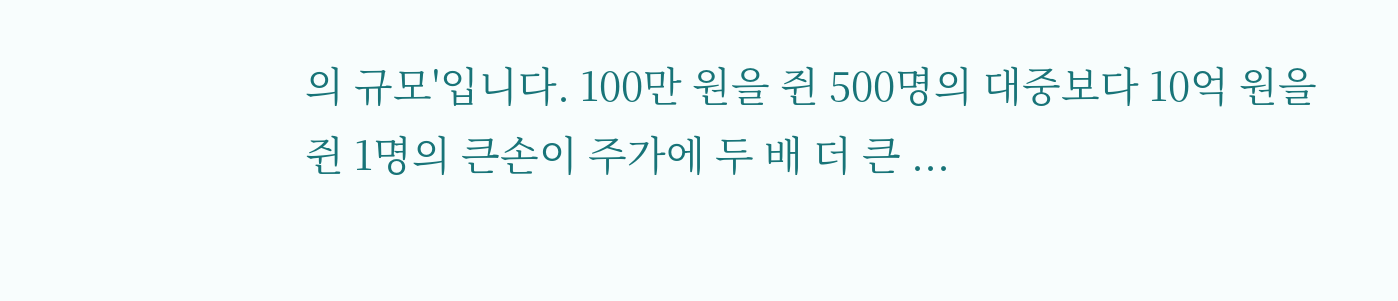의 규모'입니다. 100만 원을 쥔 500명의 대중보다 10억 원을 쥔 1명의 큰손이 주가에 두 배 더 큰 ...